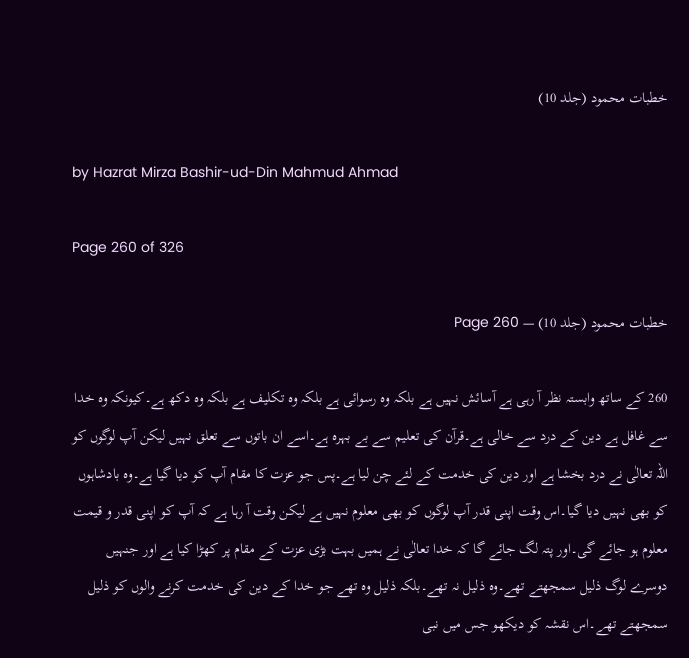خطبات محمود (جلد 10)

by Hazrat Mirza Bashir-ud-Din Mahmud Ahmad

Page 260 of 326

خطبات محمود (جلد 10) — Page 260

260 کے ساتھ وابستہ نظر آ رہی ہے آسائش نہیں ہے بلکہ وہ رسوائی ہے بلکہ وہ تکلیف ہے بلکہ وہ دکھ ہے۔کیونکہ وہ خدا سے غافل ہے دین کے درد سے خالی ہے۔قرآن کی تعلیم سے بے بہرہ ہے۔اسے ان باتوں سے تعلق نہیں لیکن آپ لوگوں کو اللہ تعالٰی نے درد بخشا ہے اور دین کی خدمت کے لئے چن لیا ہے۔پس جو عزت کا مقام آپ کو دیا گیا ہے۔وہ بادشاہوں کو بھی نہیں دیا گیا۔اس وقت اپنی قدر آپ لوگوں کو بھی معلوم نہیں ہے لیکن وقت آ رہا ہے کہ آپ کو اپنی قدر و قیمت معلوم ہو جائے گی۔اور پتہ لگ جائے گا کہ خدا تعالٰی نے ہمیں بہت بڑی عزت کے مقام پر کھڑا کیا ہے اور جنہیں دوسرے لوگ ذلیل سمجھتے تھے۔وہ ذلیل نہ تھے۔بلکہ ذلیل وہ تھے جو خدا کے دین کی خدمت کرنے والوں کو ذلیل سمجھتے تھے۔اس نقشہ کو دیکھو جس میں نبی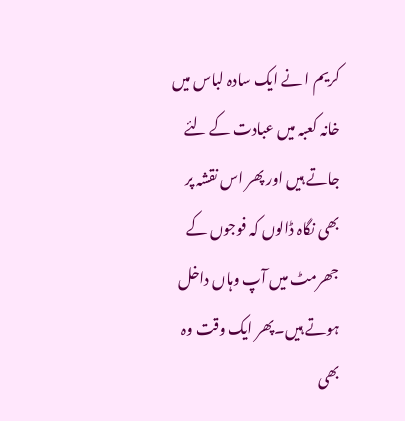کریم ا نے ایک سادہ لباس میں خانہ کعبہ میں عبادت کے لئے جاتے ہیں اور پھر اس نقشہ پر بھی نگاہ ڈالوں کہ فوجوں کے جھرمٹ میں آپ وہاں داخل ہوتے ہیں۔پھر ایک وقت وہ بھی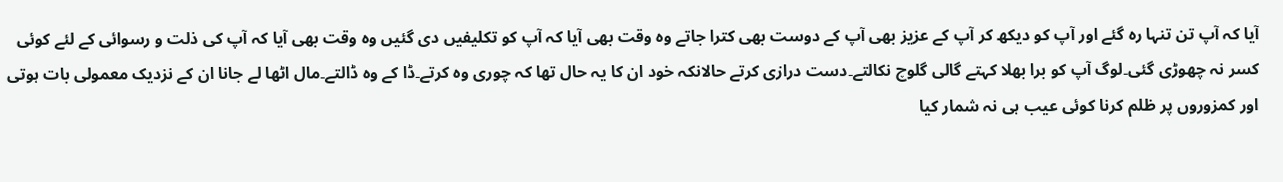آیا کہ آپ تن تنہا رہ گئے اور آپ کو دیکھ کر آپ کے عزیز بھی آپ کے دوست بھی کترا جاتے وہ وقت بھی آیا کہ آپ کو تکلیفیں دی گئیں وہ وقت بھی آیا کہ آپ کی ذلت و رسوائی کے لئے کوئی کسر نہ چھوڑی گئی۔لوگ آپ کو برا بھلا کہتے گالی گلوچ نکالتے۔دست درازی کرتے حالانکہ خود ان کا یہ حال تھا کہ چوری وہ کرتے۔ڈا کے وہ ڈالتے۔مال اٹھا لے جانا ان کے نزدیک معمولی بات ہوتی اور کمزوروں پر ظلم کرنا کوئی عیب ہی نہ شمار کیا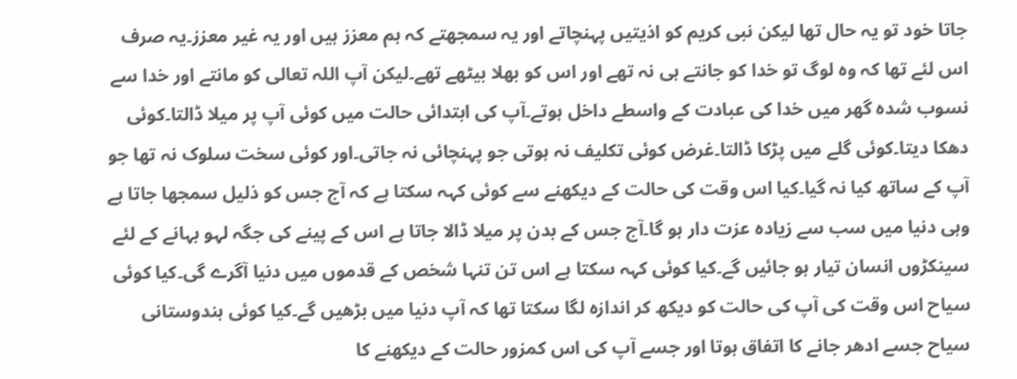جاتا خود تو یہ حال تھا لیکن نبی کریم کو اذیتیں پہنچاتے اور یہ سمجھتے کہ ہم معزز ہیں اور یہ غیر معزز۔یہ صرف اس لئے تھا کہ وہ لوگ تو خدا کو جانتے ہی نہ تھے اور اس کو بھلا بیٹھے تھے۔لیکن آپ اللہ تعالی کو مانتے اور خدا سے نسوب شدہ گھر میں خدا کی عبادت کے واسطے داخل ہوتے۔آپ کی ابتدائی حالت میں کوئی آپ پر میلا ڈالتا۔کوئی دھکا دیتا۔کوئی گلے میں پڑکا ڈالتا۔غرض کوئی تکلیف نہ ہوتی جو پہنچائی نہ جاتی۔اور کوئی سخت سلوک نہ تھا جو آپ کے ساتھ کیا نہ گیا۔کیا اس وقت کی حالت کے دیکھنے سے کوئی کہہ سکتا ہے کہ آج جس کو ذلیل سمجھا جاتا ہے وہی دنیا میں سب سے زیادہ عزت دار ہو گا۔آج جس کے بدن پر میلا ڈالا جاتا ہے اس کے پینے کی جگہ لہو بہانے کے لئے سینکڑوں انسان تیار ہو جائیں گے۔کیا کوئی کہہ سکتا ہے اس تن تنہا شخص کے قدموں میں دنیا آگرے گی۔کیا کوئی سیاح اس وقت کی آپ کی حالت کو دیکھ کر اندازہ لگا سکتا تھا کہ آپ دنیا میں بڑھیں گے۔کیا کوئی ہندوستانی سیاح جسے ادھر جانے کا اتفاق ہوتا اور جسے آپ کی اس کمزور حالت کے دیکھنے کا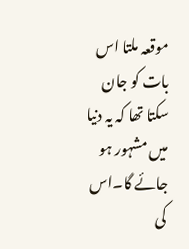موقعہ ملتا اس بات کو جان سکتا تھا کہ یہ دنیا میں مشہور ہو جائے گا۔اس کی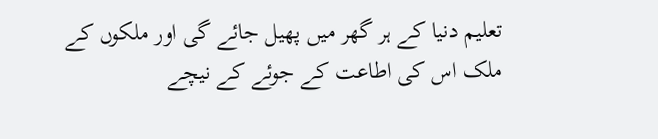تعلیم دنیا کے ہر گھر میں پھیل جائے گی اور ملکوں کے ملک اس کی اطاعت کے جوئے کے نیچے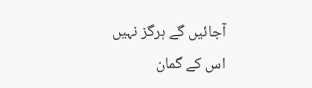آجائیں گے ہرگز نہیں اس کے گمان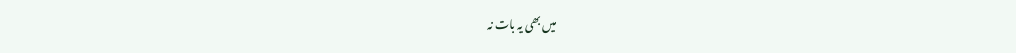میں بھی یہ بات نہ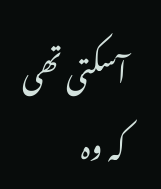آسکتی تھی کہ وہ